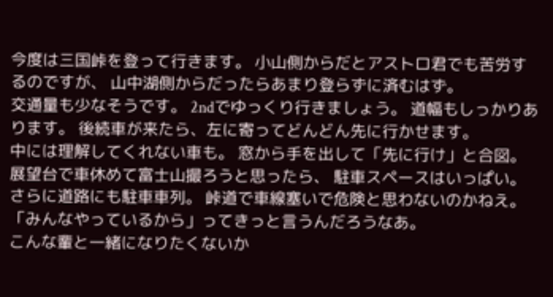今度は三国峠を登って行きます。 小山側からだとアストロ君でも苦労するのですが、 山中湖側からだったらあまり登らずに済むはず。
交通量も少なそうです。 2ndでゆっくり行きましょう。 道幅もしっかりあります。 後続車が来たら、左に寄ってどんどん先に行かせます。
中には理解してくれない車も。 窓から手を出して「先に行け」と合図。
展望台で車休めて富士山撮ろうと思ったら、 駐車スペースはいっぱい。 さらに道路にも駐車車列。 峠道で車線塞いで危険と思わないのかねえ。 「みんなやっているから」ってきっと言うんだろうなあ。
こんな輩と一緒になりたくないか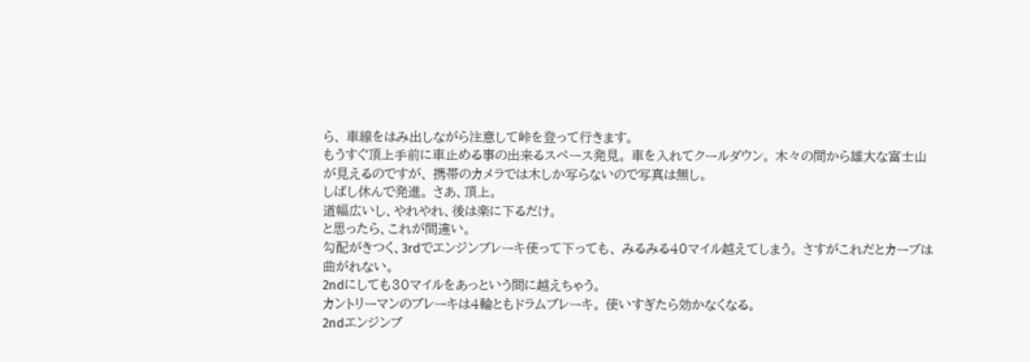ら、 車線をはみ出しながら注意して峠を登って行きます。
もうすぐ頂上手前に車止める事の出来るスペース発見。 車を入れてクールダウン。 木々の間から雄大な富士山が見えるのですが、 携帯のカメラでは木しか写らないので写真は無し。
しばし休んで発進。 さあ、頂上。
道幅広いし、やれやれ、後は楽に下るだけ。
と思ったら、これが間違い。
勾配がきつく、3rdでエンジンブレーキ使って下っても、 みるみる40マイル越えてしまう。 さすがこれだとカーブは曲がれない。
2ndにしても30マイルをあっという間に越えちゃう。
カントリーマンのブレーキは4輪ともドラムブレーキ。 使いすぎたら効かなくなる。
2ndエンジンブ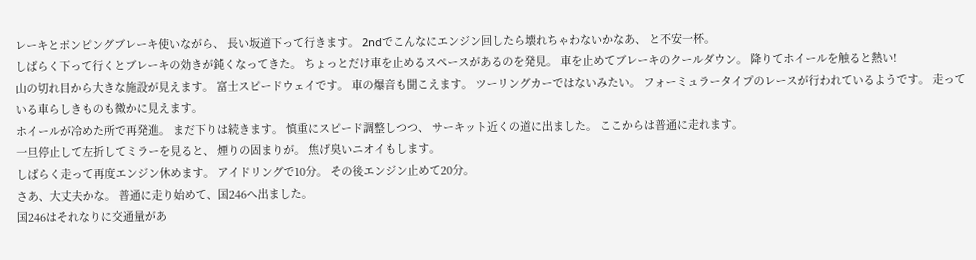レーキとポンピングブレーキ使いながら、 長い坂道下って行きます。 2ndでこんなにエンジン回したら壊れちゃわないかなあ、 と不安一杯。
しばらく下って行くとブレーキの効きが鈍くなってきた。 ちょっとだけ車を止めるスペースがあるのを発見。 車を止めてブレーキのクールダウン。 降りてホイールを触ると熱い!
山の切れ目から大きな施設が見えます。 富士スピードウェイです。 車の爆音も聞こえます。 ツーリングカーではないみたい。 フォーミュラータイプのレースが行われているようです。 走っている車らしきものも微かに見えます。
ホイールが冷めた所で再発進。 まだ下りは続きます。 慎重にスピード調整しつつ、 サーキット近くの道に出ました。 ここからは普通に走れます。
一旦停止して左折してミラーを見ると、 煙りの固まりが。 焦げ臭いニオイもします。
しばらく走って再度エンジン休めます。 アイドリングで10分。 その後エンジン止めて20分。
さあ、大丈夫かな。 普通に走り始めて、国246へ出ました。
国246はそれなりに交通量があ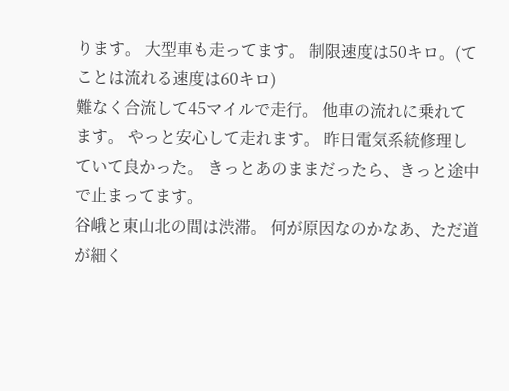ります。 大型車も走ってます。 制限速度は50キロ。(てことは流れる速度は60キロ)
難なく合流して45マイルで走行。 他車の流れに乗れてます。 やっと安心して走れます。 昨日電気系統修理していて良かった。 きっとあのままだったら、きっと途中で止まってます。
谷峨と東山北の間は渋滞。 何が原因なのかなあ、ただ道が細く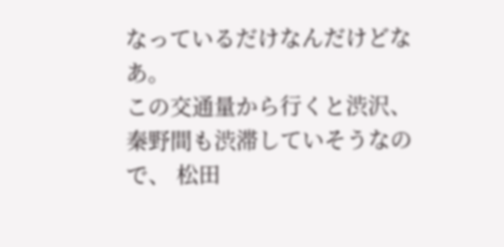なっているだけなんだけどなあ。
この交通量から行くと渋沢、秦野間も渋滞していそうなので、 松田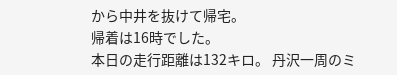から中井を抜けて帰宅。
帰着は16時でした。
本日の走行距離は132キロ。 丹沢一周のミ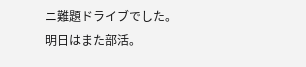ニ難題ドライブでした。
明日はまた部活。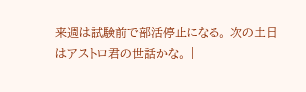来週は試験前で部活停止になる。 次の土日はアストロ君の世話かな。 |